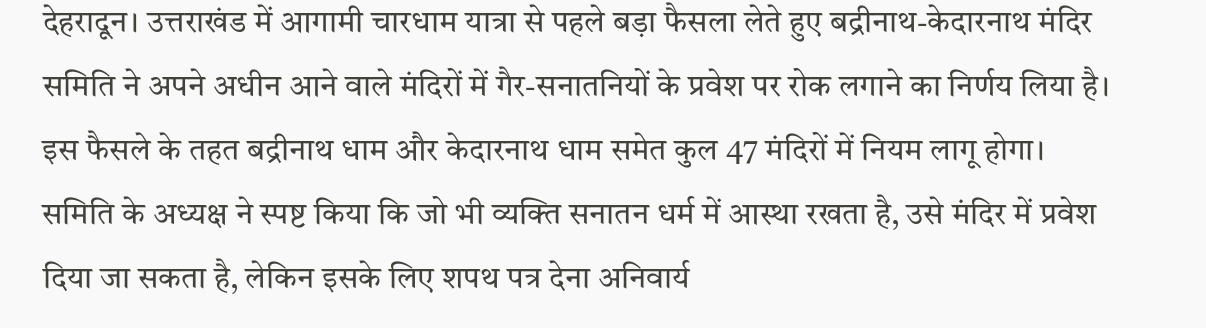देहरादून। उत्तराखंड में आगामी चारधाम यात्रा से पहले बड़ा फैसला लेते हुए बद्रीनाथ-केदारनाथ मंदिर समिति ने अपने अधीन आने वाले मंदिरों में गैर-सनातनियों के प्रवेश पर रोक लगाने का निर्णय लिया है। इस फैसले के तहत बद्रीनाथ धाम और केदारनाथ धाम समेत कुल 47 मंदिरों में नियम लागू होगा।
समिति के अध्यक्ष ने स्पष्ट किया कि जो भी व्यक्ति सनातन धर्म में आस्था रखता है, उसे मंदिर में प्रवेश दिया जा सकता है, लेकिन इसके लिए शपथ पत्र देना अनिवार्य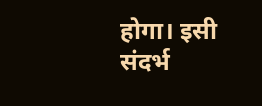होगा। इसी संदर्भ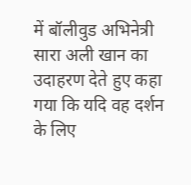में बॉलीवुड अभिनेत्री सारा अली खान का उदाहरण देते हुए कहा गया कि यदि वह दर्शन के लिए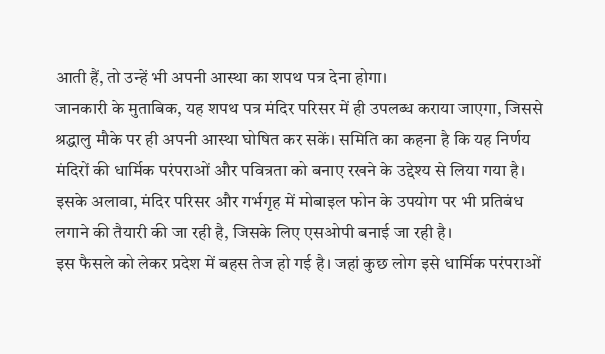आती हैं, तो उन्हें भी अपनी आस्था का शपथ पत्र देना होगा।
जानकारी के मुताबिक, यह शपथ पत्र मंदिर परिसर में ही उपलब्ध कराया जाएगा, जिससे श्रद्धालु मौके पर ही अपनी आस्था घोषित कर सकें। समिति का कहना है कि यह निर्णय मंदिरों की धार्मिक परंपराओं और पवित्रता को बनाए रखने के उद्देश्य से लिया गया है।
इसके अलावा, मंदिर परिसर और गर्भगृह में मोबाइल फोन के उपयोग पर भी प्रतिबंध लगाने की तैयारी की जा रही है, जिसके लिए एसओपी बनाई जा रही है।
इस फैसले को लेकर प्रदेश में बहस तेज हो गई है। जहां कुछ लोग इसे धार्मिक परंपराओं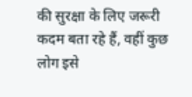की सुरक्षा के लिए जरूरी कदम बता रहे हैं, वहीं कुछ लोग इसे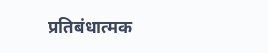प्रतिबंधात्मक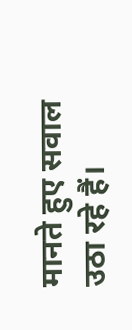मानते हुए सवाल उठा रहे हैं।